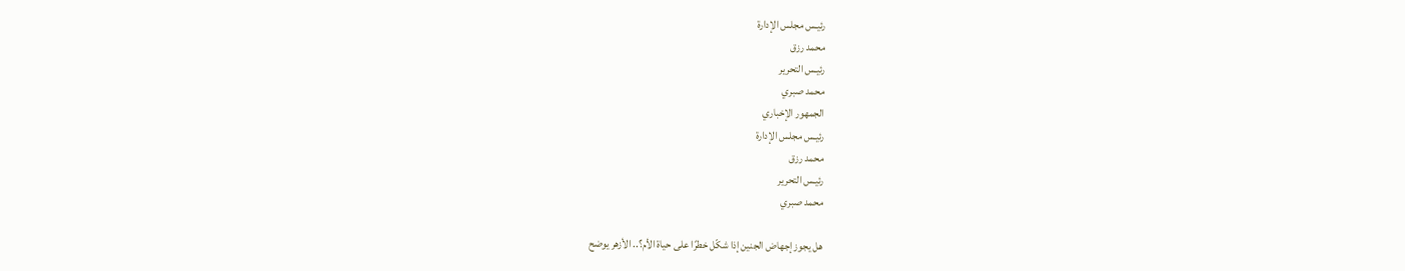رئيـس مجلس الإدارة
محمد رزق
رئيـس التحرير
محمد صبري
الجمهور الإخباري
رئيـس مجلس الإدارة
محمد رزق
رئيـس التحرير
محمد صبري

هل يجوز إجهاض الجنين إذا شكّل خطرًا على حياة الأم؟.. الأزهر يوضح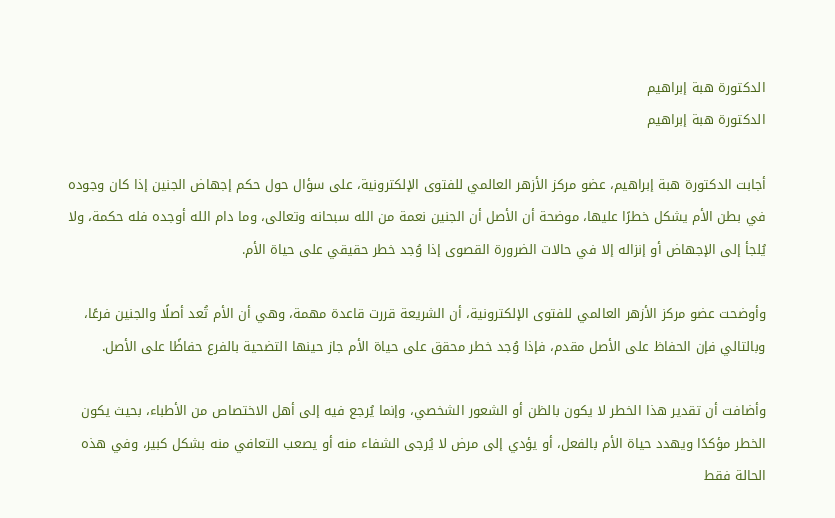الدكتورة هبة إبراهيم
الدكتورة هبة إبراهيم

أجابت الدكتورة هبة إبراهيم، عضو مركز الأزهر العالمي للفتوى الإلكترونية، على سؤال حول حكم إجهاض الجنين إذا كان وجوده في بطن الأم يشكل خطرًا عليها، موضحة أن الأصل أن الجنين نعمة من الله سبحانه وتعالى، وما دام الله أوجده فله حكمة، ولا يُلجأ إلى الإجهاض أو إنزاله إلا في حالات الضرورة القصوى إذا وُجد خطر حقيقي على حياة الأم.

وأوضحت عضو مركز الأزهر العالمي للفتوى الإلكترونية، أن الشريعة قررت قاعدة مهمة، وهي أن الأم تُعد أصلًا والجنين فرعًا، وبالتالي فإن الحفاظ على الأصل مقدم، فإذا وُجد خطر محقق على حياة الأم جاز حينها التضحية بالفرع حفاظًا على الأصل.

وأضافت أن تقدير هذا الخطر لا يكون بالظن أو الشعور الشخصي، وإنما يُرجع فيه إلى أهل الاختصاص من الأطباء، بحيث يكون الخطر مؤكدًا ويهدد حياة الأم بالفعل، أو يؤدي إلى مرض لا يُرجى الشفاء منه أو يصعب التعافي منه بشكل كبير، وفي هذه الحالة فقط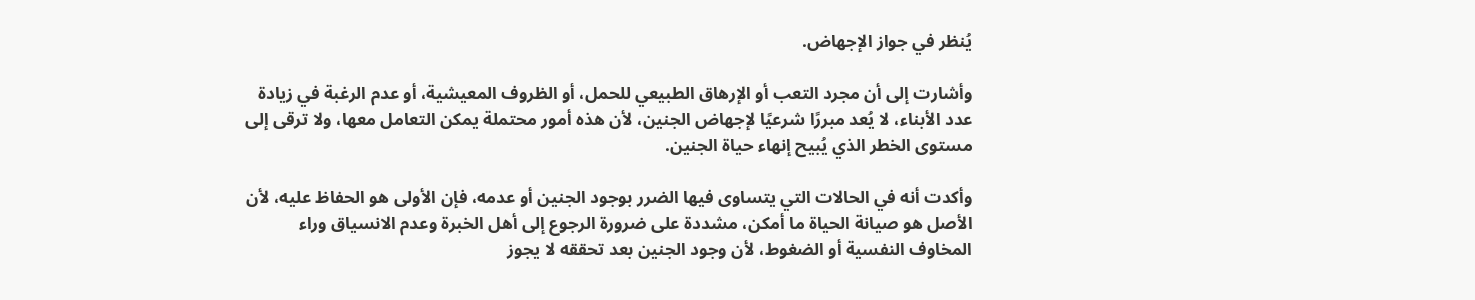يُنظر في جواز الإجهاض.

وأشارت إلى أن مجرد التعب أو الإرهاق الطبيعي للحمل، أو الظروف المعيشية، أو عدم الرغبة في زيادة عدد الأبناء، لا يُعد مبررًا شرعيًا لإجهاض الجنين، لأن هذه أمور محتملة يمكن التعامل معها، ولا ترقى إلى مستوى الخطر الذي يُبيح إنهاء حياة الجنين.

وأكدت أنه في الحالات التي يتساوى فيها الضرر بوجود الجنين أو عدمه، فإن الأولى هو الحفاظ عليه، لأن الأصل هو صيانة الحياة ما أمكن، مشددة على ضرورة الرجوع إلى أهل الخبرة وعدم الانسياق وراء المخاوف النفسية أو الضغوط، لأن وجود الجنين بعد تحققه لا يجوز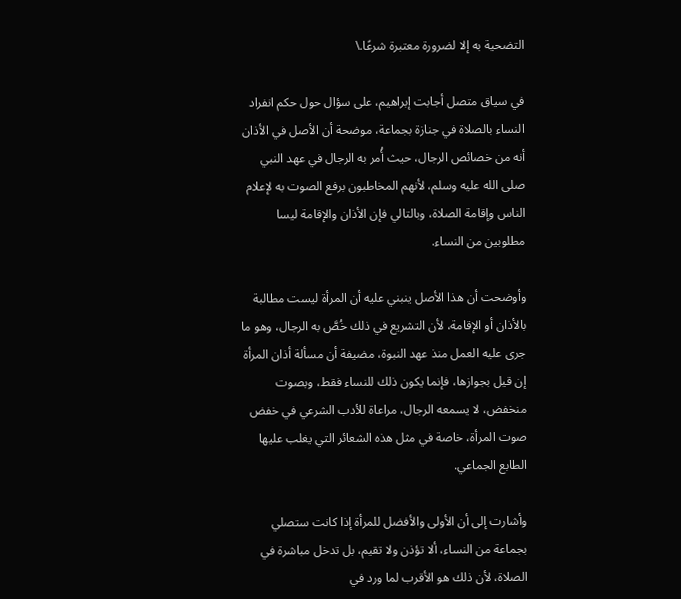التضحية به إلا لضرورة معتبرة شرعًا.\

في سياق متصل أجابت إبراهيم، على سؤال حول حكم انفراد النساء بالصلاة في جنازة بجماعة، موضحة أن الأصل في الأذان أنه من خصائص الرجال، حيث أُمر به الرجال في عهد النبي صلى الله عليه وسلم، لأنهم المخاطبون برفع الصوت به لإعلام الناس وإقامة الصلاة، وبالتالي فإن الأذان والإقامة ليسا مطلوبين من النساء.

وأوضحت أن هذا الأصل ينبني عليه أن المرأة ليست مطالبة بالأذان أو الإقامة، لأن التشريع في ذلك خُصَّ به الرجال، وهو ما جرى عليه العمل منذ عهد النبوة، مضيفة أن مسألة أذان المرأة إن قيل بجوازها، فإنما يكون ذلك للنساء فقط، وبصوت منخفض، لا يسمعه الرجال، مراعاة للأدب الشرعي في خفض صوت المرأة، خاصة في مثل هذه الشعائر التي يغلب عليها الطابع الجماعي.

وأشارت إلى أن الأولى والأفضل للمرأة إذا كانت ستصلي بجماعة من النساء، ألا تؤذن ولا تقيم، بل تدخل مباشرة في الصلاة، لأن ذلك هو الأقرب لما ورد في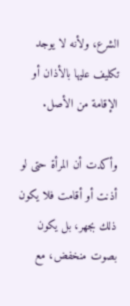الشرع، ولأنه لا يوجد تكليف عليها بالأذان أو الإقامة من الأصل.

وأكدت أن المرأة حتى لو أذنت أو أقامت فلا يكون ذلك بجهر، بل يكون بصوت منخفض، مع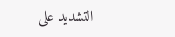التشديد على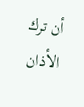أن ترك الأذان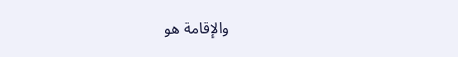والإقامة هو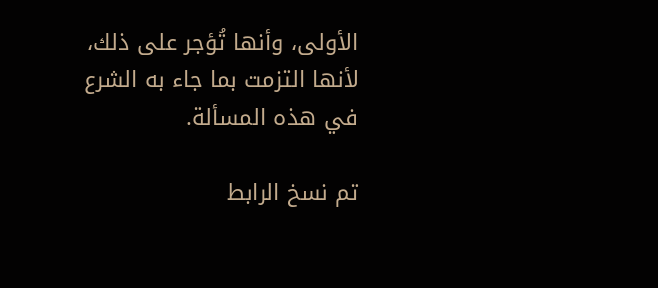الأولى، وأنها تُؤجر على ذلك، لأنها التزمت بما جاء به الشرع في هذه المسألة.

تم نسخ الرابط